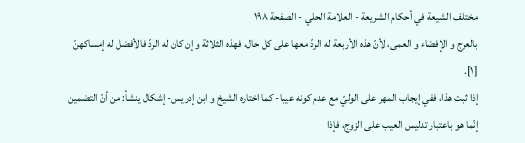مختلف الشيعة في أحكام الشريعة - العلامة الحلي - الصفحة ١٩٨
بالعرج و الإفضاء و العمى، لأنّ هذه الأربعة له الردّ معها على كل حال، فهذه الثلاثة و إن كان له الردّ فالأفضل له إمساكهنّ [١].
إذا ثبت هذا، ففي إيجاب المهر على الوليّ مع عدم كونه عيبا- كما اختاره الشيخ و ابن إدريس- إشكال ينشأ: من أنّ التضمين إنّما هو باعتبار تدليس العيب على الزوج، فإذا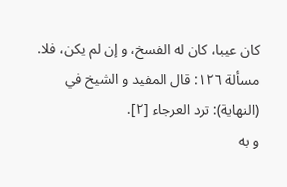كان عيبا، كان له الفسخ، و إن لم يكن، فلا.
مسألة ١٢٦: قال المفيد و الشيخ في (النهاية): ترد العرجاء [٢].
و به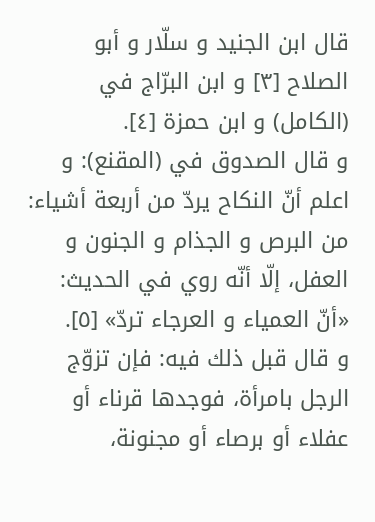قال ابن الجنيد و سلّار و أبو الصلاح [٣] و ابن البرّاج في (الكامل) و ابن حمزة [٤].
و قال الصدوق في (المقنع): و اعلم أنّ النكاح يردّ من أربعة أشياء: من البرص و الجذام و الجنون و العفل، إلّا أنّه روي في الحديث: «أنّ العمياء و العرجاء تردّ» [٥].
و قال قبل ذلك فيه: فإن تزوّج الرجل بامرأة، فوجدها قرناء أو عفلاء أو برصاء أو مجنونة،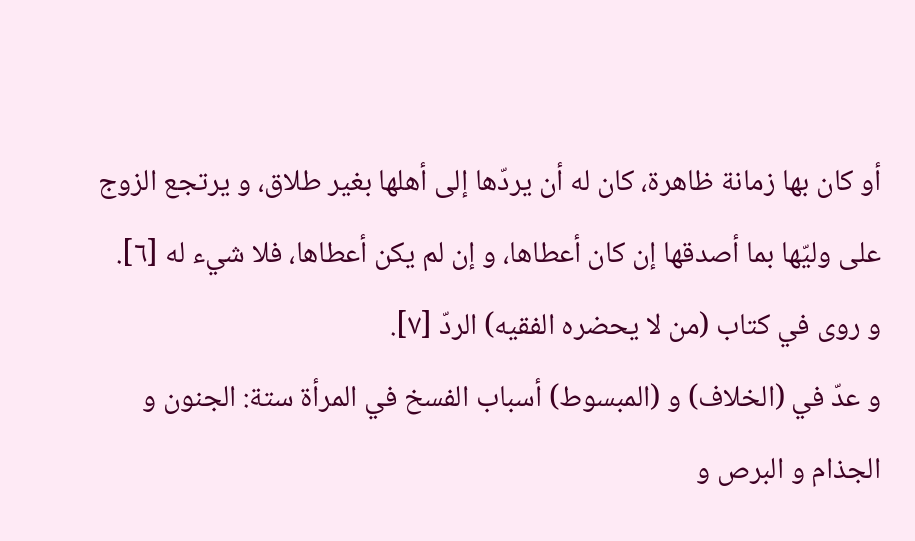أو كان بها زمانة ظاهرة، كان له أن يردّها إلى أهلها بغير طلاق، و يرتجع الزوج على وليّها بما أصدقها إن كان أعطاها، و إن لم يكن أعطاها، فلا شيء له [٦].
و روى في كتاب (من لا يحضره الفقيه) الردّ [٧].
و عدّ في (الخلاف) و (المبسوط) أسباب الفسخ في المرأة ستة: الجنون و الجذام و البرص و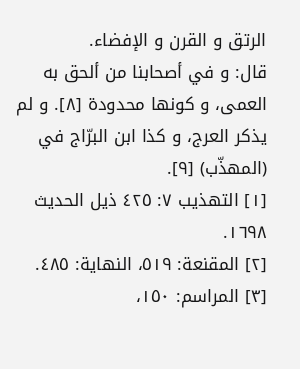الرتق و القرن و الإفضاء.
قال: و في أصحابنا من ألحق به العمى، و كونها محدودة [٨]. و لم يذكر العرج، و كذا ابن البرّاج في (المهذّب) [٩].
[١] التهذيب ٧: ٤٢٥ ذيل الحديث ١٦٩٨.
[٢] المقنعة: ٥١٩، النهاية: ٤٨٥.
[٣] المراسم: ١٥٠،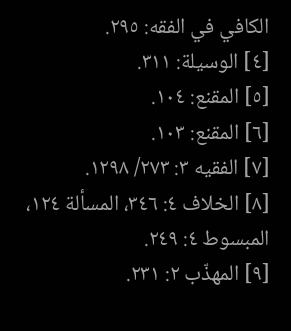الكافي في الفقه: ٢٩٥.
[٤] الوسيلة: ٣١١.
[٥] المقنع: ١٠٤.
[٦] المقنع: ١٠٣.
[٧] الفقيه ٣: ٢٧٣/ ١٢٩٨.
[٨] الخلاف ٤: ٣٤٦، المسألة ١٢٤، المبسوط ٤: ٢٤٩.
[٩] المهذّب ٢: ٢٣١.